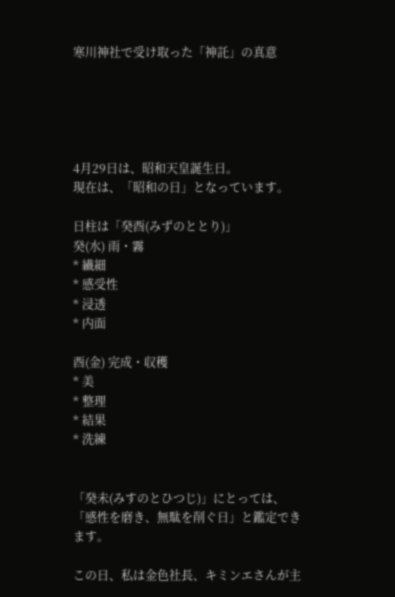寒川神社で受け取った「神託」の真意





4月29日は、昭和天皇誕生日。
現在は、「昭和の日」となっています。

日柱は「癸酉(みずのととり)」
癸(水) 雨・霧
* 繊細
* 感受性
* 浸透
* 内面

酉(金) 完成・収穫
* 美
* 整理
* 結果
* 洗練


「癸未(みすのとひつじ)」にとっては、「感性を磨き、無駄を削ぐ日」と鑑定できます。

この日、私は金色社長、キミンエさんが主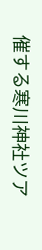催する寒川神社ツア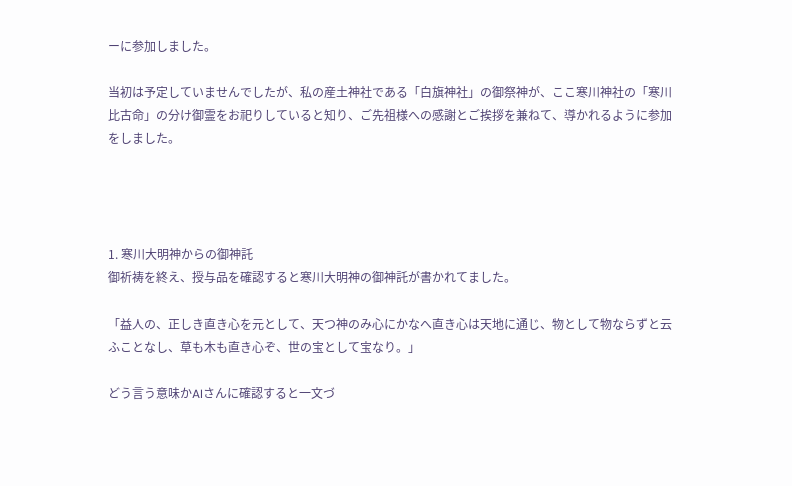ーに参加しました。

当初は予定していませんでしたが、私の産土神社である「白旗神社」の御祭神が、ここ寒川神社の「寒川比古命」の分け御霊をお祀りしていると知り、ご先祖様への感謝とご挨拶を兼ねて、導かれるように参加をしました。




1. 寒川大明神からの御神託
御祈祷を終え、授与品を確認すると寒川大明神の御神託が書かれてました。

「益人の、正しき直き心を元として、天つ神のみ心にかなへ直き心は天地に通じ、物として物ならずと云ふことなし、草も木も直き心ぞ、世の宝として宝なり。」

どう言う意味かAIさんに確認すると一文づ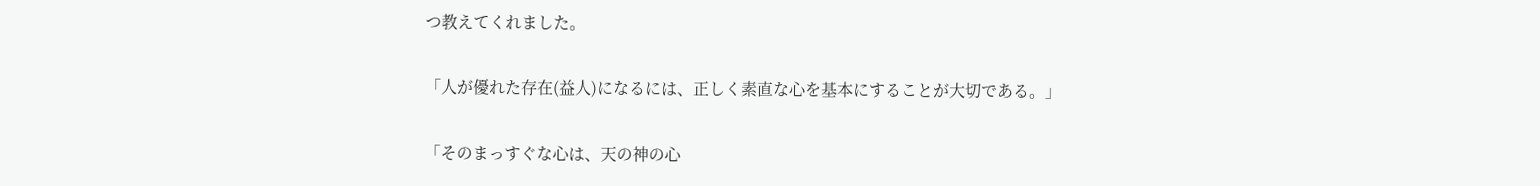つ教えてくれました。

「人が優れた存在(益人)になるには、正しく素直な心を基本にすることが大切である。」

「そのまっすぐな心は、天の神の心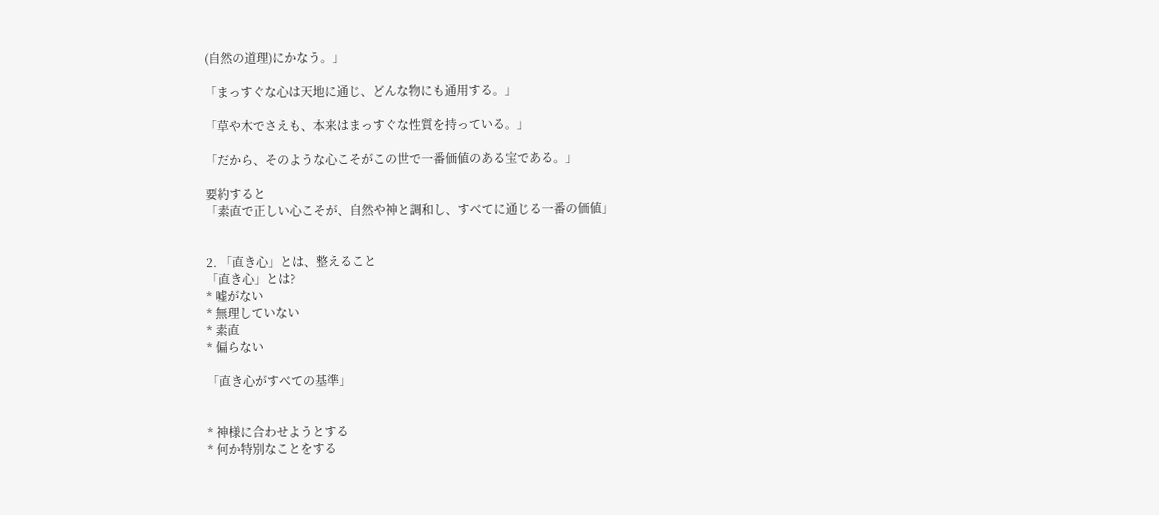(自然の道理)にかなう。」

「まっすぐな心は天地に通じ、どんな物にも通用する。」

「草や木でさえも、本来はまっすぐな性質を持っている。」

「だから、そのような心こそがこの世で一番価値のある宝である。」

要約すると
「素直で正しい心こそが、自然や神と調和し、すべてに通じる一番の価値」


2. 「直き心」とは、整えること
「直き心」とは?
* 嘘がない
* 無理していない
* 素直
* 偏らない

「直き心がすべての基準」


* 神様に合わせようとする
* 何か特別なことをする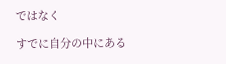ではなく

すでに自分の中にある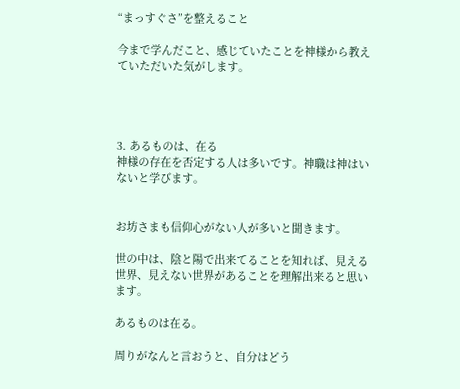“まっすぐさ”を整えること

今まで学んだこと、感じていたことを神様から教えていただいた気がします。




3. あるものは、在る
神様の存在を否定する人は多いです。神職は神はいないと学びます。


お坊さまも信仰心がない人が多いと聞きます。

世の中は、陰と陽で出来てることを知れば、見える世界、見えない世界があることを理解出来ると思います。

あるものは在る。

周りがなんと言おうと、自分はどう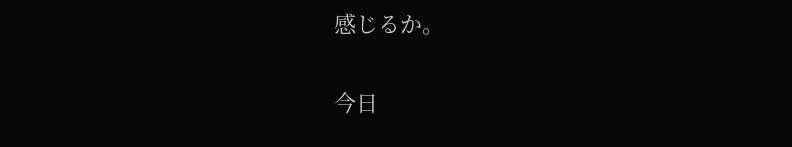感じるか。

今日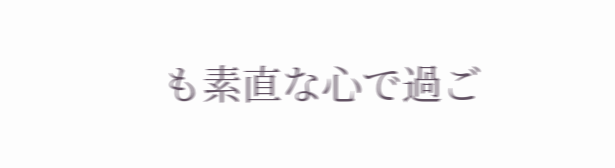も素直な心で過ご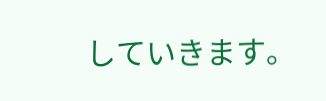していきます。